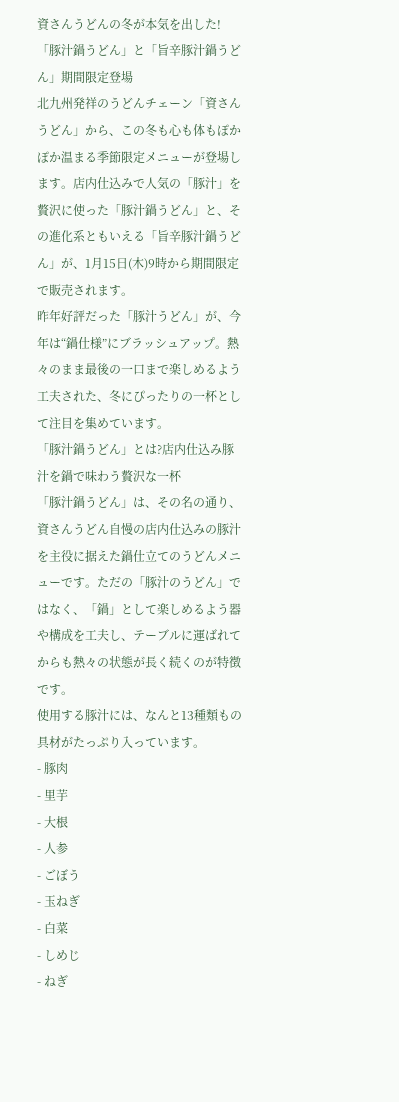資さんうどんの冬が本気を出した!「豚汁鍋うどん」と「旨辛豚汁鍋うどん」期間限定登場
北九州発祥のうどんチェーン「資さんうどん」から、この冬も心も体もぽかぽか温まる季節限定メニューが登場します。店内仕込みで人気の「豚汁」を贅沢に使った「豚汁鍋うどん」と、その進化系ともいえる「旨辛豚汁鍋うどん」が、1月15日(木)9時から期間限定で販売されます。
昨年好評だった「豚汁うどん」が、今年は“鍋仕様”にブラッシュアップ。熱々のまま最後の一口まで楽しめるよう工夫された、冬にぴったりの一杯として注目を集めています。
「豚汁鍋うどん」とは?店内仕込み豚汁を鍋で味わう贅沢な一杯
「豚汁鍋うどん」は、その名の通り、資さんうどん自慢の店内仕込みの豚汁を主役に据えた鍋仕立てのうどんメニューです。ただの「豚汁のうどん」ではなく、「鍋」として楽しめるよう器や構成を工夫し、テーブルに運ばれてからも熱々の状態が長く続くのが特徴です。
使用する豚汁には、なんと13種類もの具材がたっぷり入っています。
- 豚肉
- 里芋
- 大根
- 人参
- ごぼう
- 玉ねぎ
- 白菜
- しめじ
- ねぎ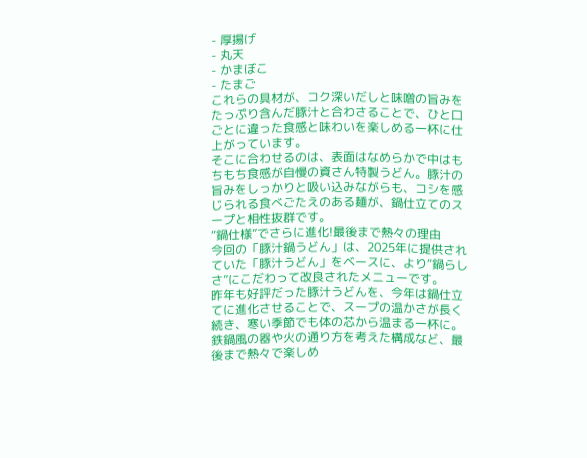- 厚揚げ
- 丸天
- かまぼこ
- たまご
これらの具材が、コク深いだしと味噌の旨みをたっぷり含んだ豚汁と合わさることで、ひと口ごとに違った食感と味わいを楽しめる一杯に仕上がっています。
そこに合わせるのは、表面はなめらかで中はもちもち食感が自慢の資さん特製うどん。豚汁の旨みをしっかりと吸い込みながらも、コシを感じられる食べごたえのある麺が、鍋仕立てのスープと相性抜群です。
“鍋仕様”でさらに進化!最後まで熱々の理由
今回の「豚汁鍋うどん」は、2025年に提供されていた「豚汁うどん」をベースに、より“鍋らしさ”にこだわって改良されたメニューです。
昨年も好評だった豚汁うどんを、今年は鍋仕立てに進化させることで、スープの温かさが長く続き、寒い季節でも体の芯から温まる一杯に。鉄鍋風の器や火の通り方を考えた構成など、最後まで熱々で楽しめ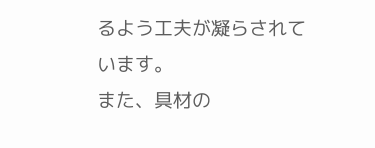るよう工夫が凝らされています。
また、具材の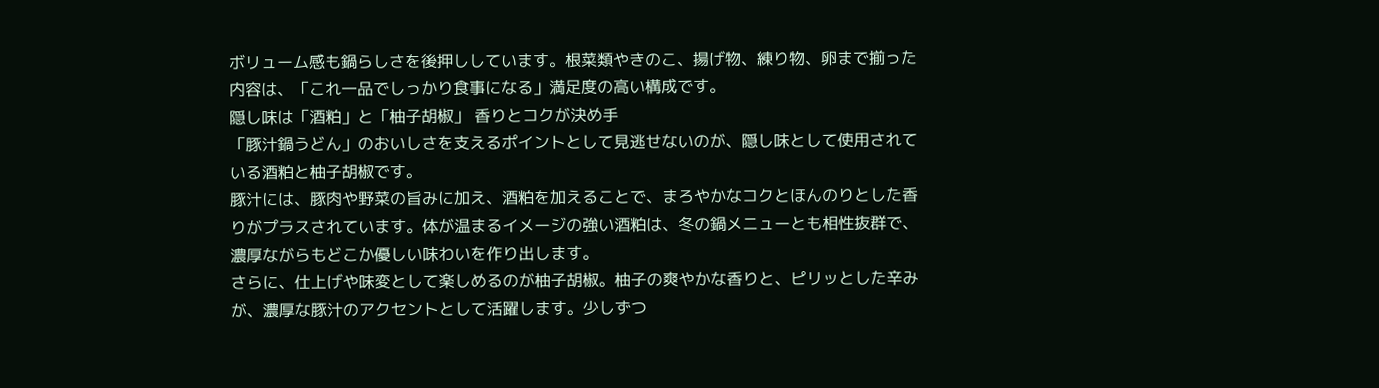ボリューム感も鍋らしさを後押ししています。根菜類やきのこ、揚げ物、練り物、卵まで揃った内容は、「これ一品でしっかり食事になる」満足度の高い構成です。
隠し味は「酒粕」と「柚子胡椒」 香りとコクが決め手
「豚汁鍋うどん」のおいしさを支えるポイントとして見逃せないのが、隠し味として使用されている酒粕と柚子胡椒です。
豚汁には、豚肉や野菜の旨みに加え、酒粕を加えることで、まろやかなコクとほんのりとした香りがプラスされています。体が温まるイメージの強い酒粕は、冬の鍋メニューとも相性抜群で、濃厚ながらもどこか優しい味わいを作り出します。
さらに、仕上げや味変として楽しめるのが柚子胡椒。柚子の爽やかな香りと、ピリッとした辛みが、濃厚な豚汁のアクセントとして活躍します。少しずつ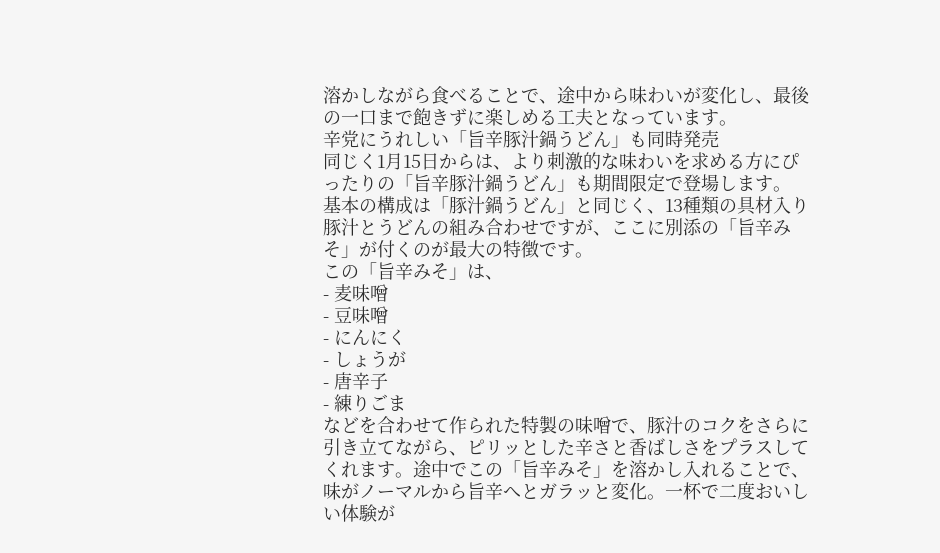溶かしながら食べることで、途中から味わいが変化し、最後の一口まで飽きずに楽しめる工夫となっています。
辛党にうれしい「旨辛豚汁鍋うどん」も同時発売
同じく1月15日からは、より刺激的な味わいを求める方にぴったりの「旨辛豚汁鍋うどん」も期間限定で登場します。
基本の構成は「豚汁鍋うどん」と同じく、13種類の具材入り豚汁とうどんの組み合わせですが、ここに別添の「旨辛みそ」が付くのが最大の特徴です。
この「旨辛みそ」は、
- 麦味噌
- 豆味噌
- にんにく
- しょうが
- 唐辛子
- 練りごま
などを合わせて作られた特製の味噌で、豚汁のコクをさらに引き立てながら、ピリッとした辛さと香ばしさをプラスしてくれます。途中でこの「旨辛みそ」を溶かし入れることで、味がノーマルから旨辛へとガラッと変化。一杯で二度おいしい体験が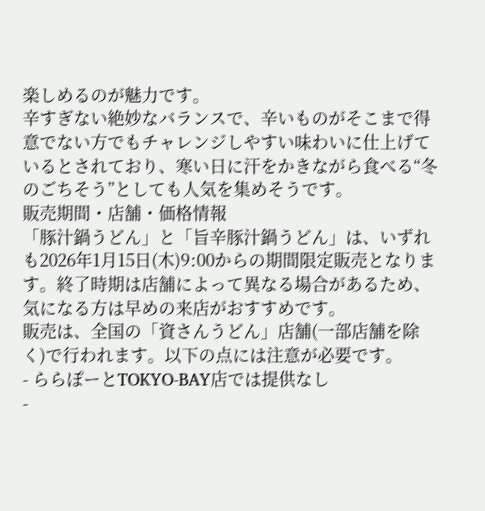楽しめるのが魅力です。
辛すぎない絶妙なバランスで、辛いものがそこまで得意でない方でもチャレンジしやすい味わいに仕上げているとされており、寒い日に汗をかきながら食べる“冬のごちそう”としても人気を集めそうです。
販売期間・店舗・価格情報
「豚汁鍋うどん」と「旨辛豚汁鍋うどん」は、いずれも2026年1月15日(木)9:00からの期間限定販売となります。終了時期は店舗によって異なる場合があるため、気になる方は早めの来店がおすすめです。
販売は、全国の「資さんうどん」店舗(一部店舗を除く)で行われます。以下の点には注意が必要です。
- ららぽーとTOKYO-BAY店では提供なし
-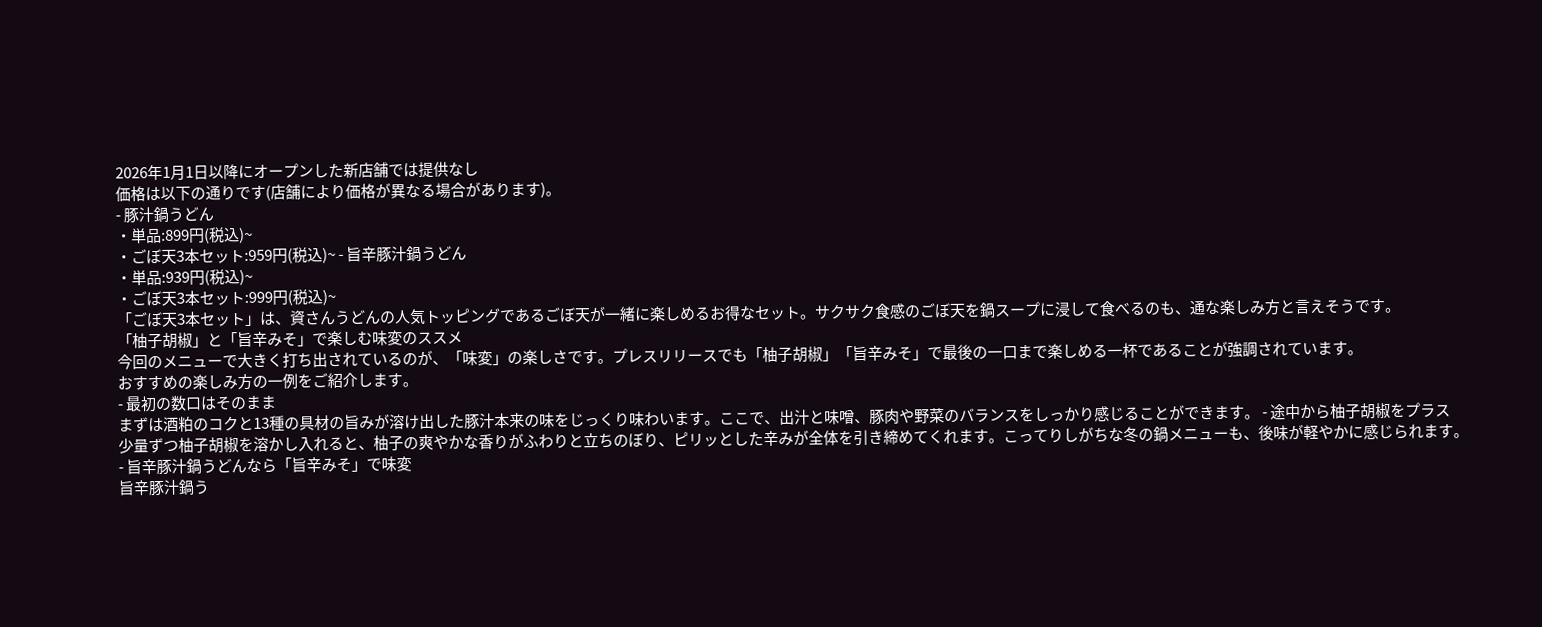2026年1月1日以降にオープンした新店舗では提供なし
価格は以下の通りです(店舗により価格が異なる場合があります)。
- 豚汁鍋うどん
・単品:899円(税込)~
・ごぼ天3本セット:959円(税込)~ - 旨辛豚汁鍋うどん
・単品:939円(税込)~
・ごぼ天3本セット:999円(税込)~
「ごぼ天3本セット」は、資さんうどんの人気トッピングであるごぼ天が一緒に楽しめるお得なセット。サクサク食感のごぼ天を鍋スープに浸して食べるのも、通な楽しみ方と言えそうです。
「柚子胡椒」と「旨辛みそ」で楽しむ味変のススメ
今回のメニューで大きく打ち出されているのが、「味変」の楽しさです。プレスリリースでも「柚子胡椒」「旨辛みそ」で最後の一口まで楽しめる一杯であることが強調されています。
おすすめの楽しみ方の一例をご紹介します。
- 最初の数口はそのまま
まずは酒粕のコクと13種の具材の旨みが溶け出した豚汁本来の味をじっくり味わいます。ここで、出汁と味噌、豚肉や野菜のバランスをしっかり感じることができます。 - 途中から柚子胡椒をプラス
少量ずつ柚子胡椒を溶かし入れると、柚子の爽やかな香りがふわりと立ちのぼり、ピリッとした辛みが全体を引き締めてくれます。こってりしがちな冬の鍋メニューも、後味が軽やかに感じられます。 - 旨辛豚汁鍋うどんなら「旨辛みそ」で味変
旨辛豚汁鍋う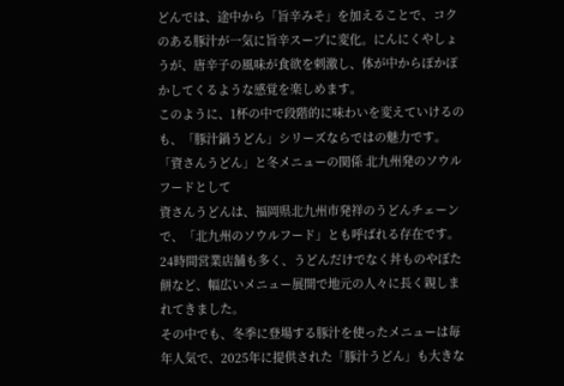どんでは、途中から「旨辛みそ」を加えることで、コクのある豚汁が一気に旨辛スープに変化。にんにくやしょうが、唐辛子の風味が食欲を刺激し、体が中からぽかぽかしてくるような感覚を楽しめます。
このように、1杯の中で段階的に味わいを変えていけるのも、「豚汁鍋うどん」シリーズならではの魅力です。
「資さんうどん」と冬メニューの関係 北九州発のソウルフードとして
資さんうどんは、福岡県北九州市発祥のうどんチェーンで、「北九州のソウルフード」とも呼ばれる存在です。24時間営業店舗も多く、うどんだけでなく丼ものやぼた餅など、幅広いメニュー展開で地元の人々に長く親しまれてきました。
その中でも、冬季に登場する豚汁を使ったメニューは毎年人気で、2025年に提供された「豚汁うどん」も大きな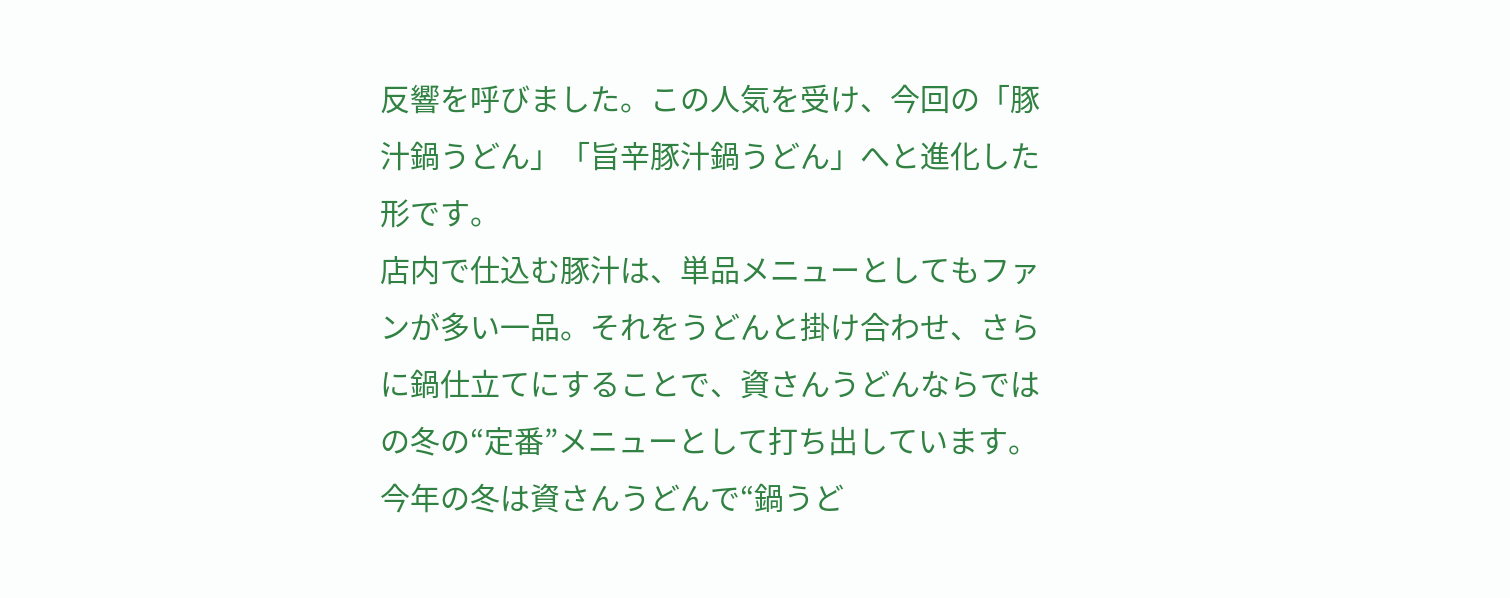反響を呼びました。この人気を受け、今回の「豚汁鍋うどん」「旨辛豚汁鍋うどん」へと進化した形です。
店内で仕込む豚汁は、単品メニューとしてもファンが多い一品。それをうどんと掛け合わせ、さらに鍋仕立てにすることで、資さんうどんならではの冬の“定番”メニューとして打ち出しています。
今年の冬は資さんうどんで“鍋うど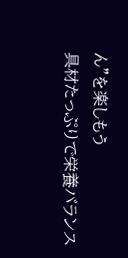ん”を楽しもう
具材たっぷりで栄養バランス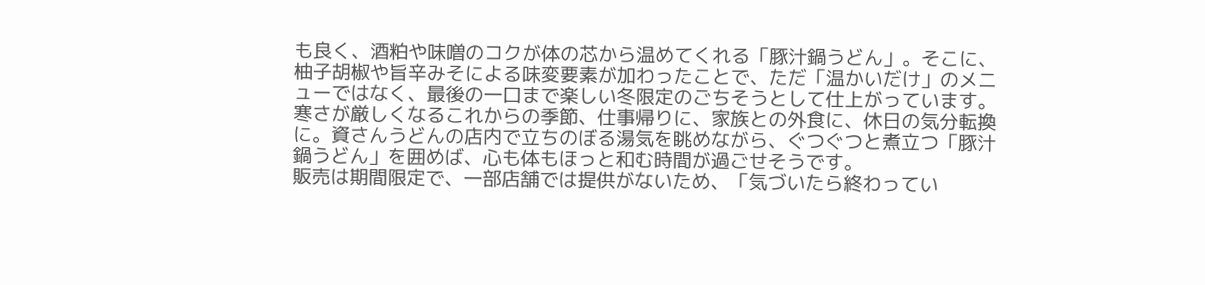も良く、酒粕や味噌のコクが体の芯から温めてくれる「豚汁鍋うどん」。そこに、柚子胡椒や旨辛みそによる味変要素が加わったことで、ただ「温かいだけ」のメニューではなく、最後の一口まで楽しい冬限定のごちそうとして仕上がっています。
寒さが厳しくなるこれからの季節、仕事帰りに、家族との外食に、休日の気分転換に。資さんうどんの店内で立ちのぼる湯気を眺めながら、ぐつぐつと煮立つ「豚汁鍋うどん」を囲めば、心も体もほっと和む時間が過ごせそうです。
販売は期間限定で、一部店舗では提供がないため、「気づいたら終わってい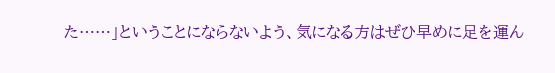た……」ということにならないよう、気になる方はぜひ早めに足を運ん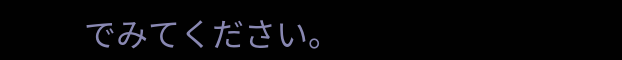でみてください。